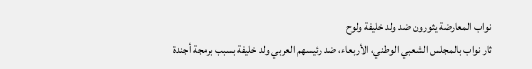نواب المعارضة يثورون ضد ولد خليفة ولوح
ثار نواب بالمجلس الشعبي الوطني، الأربعاء، ضد رئيسهم العربي ولد خليفة بسبب برمجة أجندة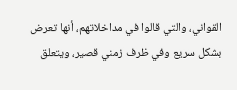القواني، والتي قالوا في مداخلاتهم، أنها تعرض بشكل سريع وفي ظرف زمني قصير، ويتعلق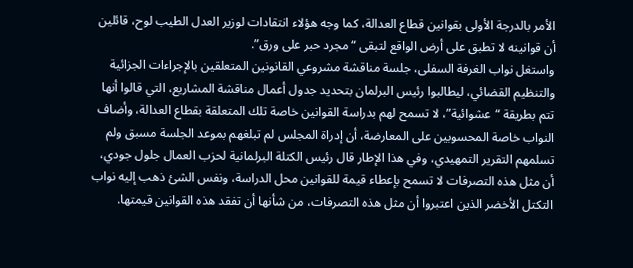الأمر بالدرجة الأولى بقوانين قطاع العدالة، كما وجه هؤلاء انتقادات لوزير العدل الطيب لوح، قائلين أن قوانينه لا تطبق على أرض الواقع لتبقى “مجرد حبر على ورق”.
واستغل نواب الغرفة السفلى، جلسة مناقشة مشروعي القانونين المتعلقين بالإجراءات الجزائية والتنظيم القضائي، ليطالبوا رئيس البرلمان بتحديد جدول أعمال مناقشة المشاريع، التي قالوا أنها تتم بطريقة “عشوائية”، لا تسمح لهم بدراسة القوانين خاصة تلك المتعلقة بقطاع العدالة، وأضاف النواب خاصة المحسوبين على المعارضة، أن إدراة المجلس لم تبلغهم بموعد الجلسة مسبق ولم تسلمهم التقرير التمهيدي، وفي هذا الإطار قال رئيس الكتلة البرلمانية لحزب العمال جلول جودي، أن مثل هذه التصرفات لا تسمح بإعطاء قيمة للقوانين محل الدراسة، ونفس الشئ ذهب إليه نواب التكتل الأخضر الذين اعتبروا أن مثل هذه التصرفات، من شأنها أن تفقد هذه القوانين قيمتها.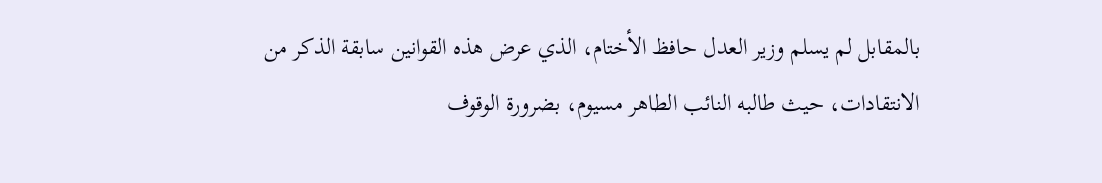بالمقابل لم يسلم وزير العدل حافظ الأختام، الذي عرض هذه القوانين سابقة الذكر من الانتقادات، حيث طالبه النائب الطاهر مسيوم، بضرورة الوقوف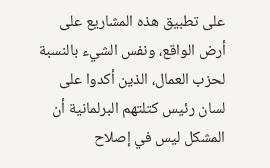على تطبيق هذه المشاريع على أرض الواقع، ونفس الشيء بالنسبة لحزب العمال، الذين أكدوا على لسان رئيس كتلتهم البرلمانية أن المشكل ليس في إصلاح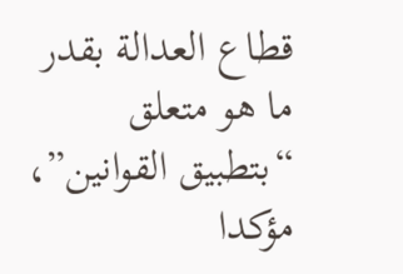قطاع العدالة بقدر ما هو متعلق “بتطبيق القوانين”، مؤكدا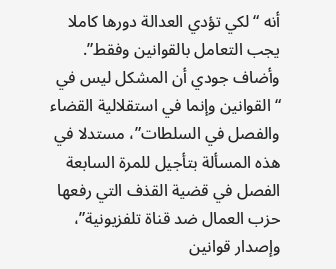أنه “لكي تؤدي العدالة دورها كاملا يجب التعامل بالقوانين وفقط”.
وأضاف جودي أن المشكل ليس في “القوانين وإنما في استقلالية القضاء والفصل في السلطات”، مستدلا في هذه المسألة بتأجيل للمرة السابعة الفصل في قضية القذف التي رفعها حزب العمال ضد قناة تلفزيونية”، وإصدار قوانين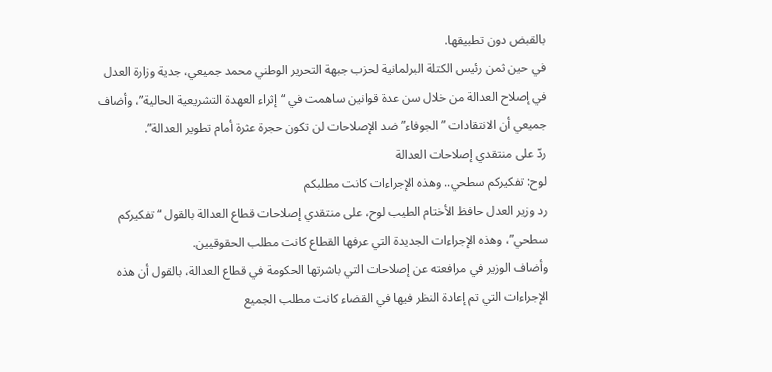بالقبض دون تطبيقها.
في حين ثمن رئيس الكتلة البرلمانية لحزب جبهة التحرير الوطني محمد جميعي، جدية وزارة العدل في إصلاح العدالة من خلال سن عدة قوانين ساهمت في “إثراء العهدة التشريعية الحالية”، وأضاف جميعي أن الانتقادات ” الجوفاء” ضد الإصلاحات لن تكون حجرة عثرة أمام تطوير العدالة”.
ردّ على منتقدي إصلاحات العدالة
لوح: تفكيركم سطحي.. وهذه الإجراءات كانت مطلبكم
رد وزير العدل حافظ الأختام الطيب لوح، على منتقدي إصلاحات قطاع العدالة بالقول “تفكيركم سطحي”، وهذه الإجراءات الجديدة التي عرفها القطاع كانت مطلب الحقوقيين.
وأضاف الوزير في مرافعته عن إصلاحات التي باشرتها الحكومة في قطاع العدالة، بالقول أن هذه الإجراءات التي تم إعادة النظر فيها في القضاء كانت مطلب الجميع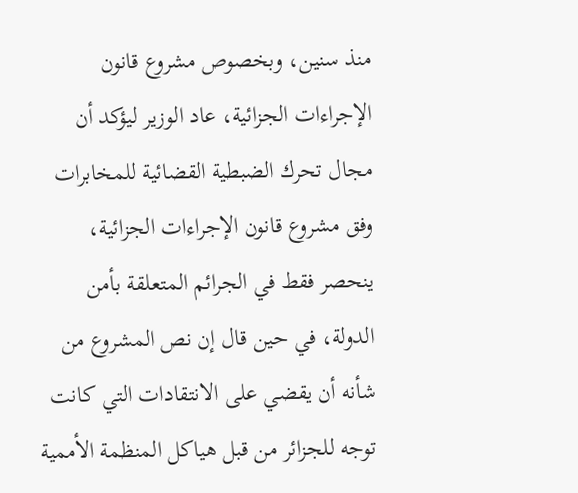منذ سنين، وبخصوص مشروع قانون الإجراءات الجزائية، عاد الوزير ليؤكد أن مجال تحرك الضبطية القضائية للمخابرات وفق مشروع قانون الإجراءات الجزائية، ينحصر فقط في الجرائم المتعلقة بأمن الدولة، في حين قال إن نص المشروع من شأنه أن يقضي على الانتقادات التي كانت توجه للجزائر من قبل هياكل المنظمة الأممية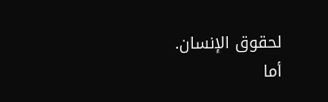لحقوق الإنسان.
أما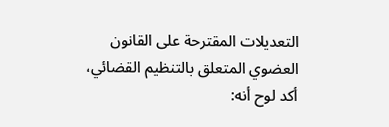التعديلات المقترحة على القانون العضوي المتعلق بالتنظيم القضائي، أكد لوح أنه: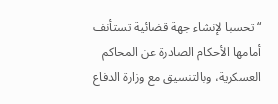“تحسبا لإنشاء جهة قضائية تستأنف أمامها الأحكام الصادرة عن المحاكم العسكرية، وبالتنسيق مع وزارة الدفاع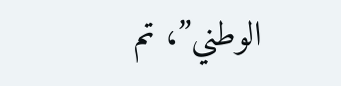الوطني”، تم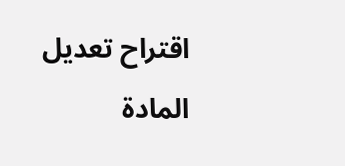اقتراح تعديل المادة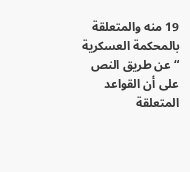19 منه والمتعلقة بالمحكمة العسكرية “عن طريق النص على أن القواعد المتعلقة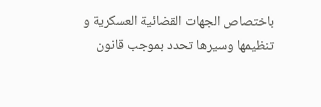باختصاص الجهات القضائية العسكرية و تنظيمها وسيرها تحدد بموجب قانون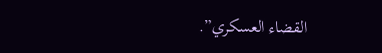القضاء العسكري”.